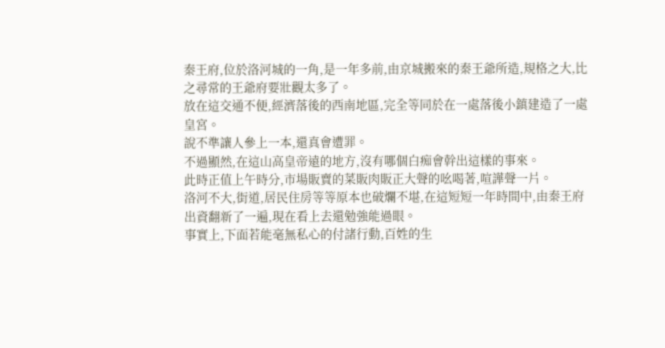秦王府,位於洛河城的一角,是一年多前,由京城搬來的秦王爺所造,規格之大,比之尋常的王爺府要壯觀太多了。
放在這交通不便,經濟落後的西南地區,完全等同於在一處落後小鎮建造了一處皇宮。
說不準讓人參上一本,還真會遭罪。
不過顯然,在這山高皇帝遠的地方,沒有哪個白痴會幹出這樣的事來。
此時正值上午時分,市場販賣的菜販肉販正大聲的吆喝著,喧譁聲一片。
洛河不大,街道,居民住房等等原本也破爛不堪,在這短短一年時間中,由秦王府出資翻新了一遍,現在看上去還勉強能過眼。
事實上,下面若能毫無私心的付諸行動,百姓的生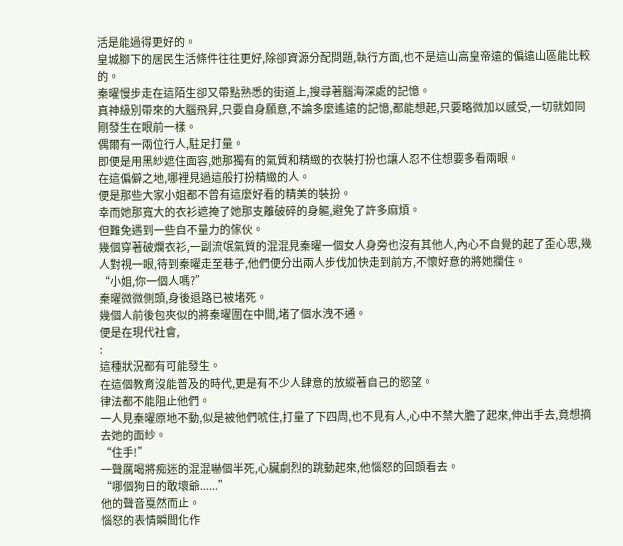活是能過得更好的。
皇城腳下的居民生活條件往往更好,除卻資源分配問題,執行方面,也不是這山高皇帝遠的偏遠山區能比較的。
秦曜慢步走在這陌生卻又帶點熟悉的街道上,搜尋著腦海深處的記憶。
真神級別帶來的大腦飛昇,只要自身願意,不論多麼遙遠的記憶,都能想起,只要略微加以感受,一切就如同剛發生在眼前一樣。
偶爾有一兩位行人,駐足打量。
即便是用黑紗遮住面容,她那獨有的氣質和精緻的衣裝打扮也讓人忍不住想要多看兩眼。
在這偏僻之地,哪裡見過這般打扮精緻的人。
便是那些大家小姐都不曾有這麼好看的精美的裝扮。
幸而她那寬大的衣衫遮掩了她那支離破碎的身軀,避免了許多麻煩。
但難免遇到一些自不量力的傢伙。
幾個穿著破爛衣衫,一副流氓氣質的混混見秦曜一個女人身旁也沒有其他人,內心不自覺的起了歪心思,幾人對視一眼,待到秦曜走至巷子,他們便分出兩人步伐加快走到前方,不懷好意的將她攔住。
“小姐,你一個人嗎?”
秦曜微微側頭,身後退路已被堵死。
幾個人前後包夾似的將秦曜圍在中間,堵了個水洩不通。
便是在現代社會,
:
這種狀況都有可能發生。
在這個教育沒能普及的時代,更是有不少人肆意的放縱著自己的慾望。
律法都不能阻止他們。
一人見秦曜原地不動,似是被他們唬住,打量了下四周,也不見有人,心中不禁大膽了起來,伸出手去,竟想摘去她的面紗。
“住手!”
一聲厲喝將痴迷的混混嚇個半死,心臟劇烈的跳動起來,他惱怒的回頭看去。
“哪個狗日的敢壞爺......”
他的聲音戛然而止。
惱怒的表情瞬間化作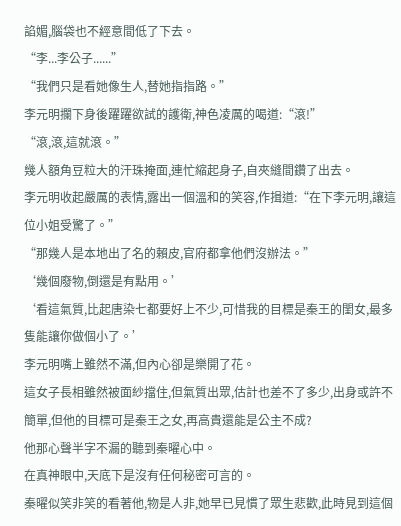諂媚,腦袋也不經意間低了下去。
“李...李公子......”
“我們只是看她像生人,替她指指路。”
李元明攔下身後躍躍欲試的護衛,神色凌厲的喝道:“滾!”
“滾,滾,這就滾。”
幾人額角豆粒大的汗珠掩面,連忙縮起身子,自夾縫間鑽了出去。
李元明收起嚴厲的表情,露出一個溫和的笑容,作揖道:“在下李元明,讓這位小姐受驚了。”
“那幾人是本地出了名的賴皮,官府都拿他們沒辦法。”
‘幾個廢物,倒還是有點用。’
‘看這氣質,比起唐染七都要好上不少,可惜我的目標是秦王的閨女,最多隻能讓你做個小了。’
李元明嘴上雖然不滿,但內心卻是樂開了花。
這女子長相雖然被面紗擋住,但氣質出眾,估計也差不了多少,出身或許不簡單,但他的目標可是秦王之女,再高貴還能是公主不成?
他那心聲半字不漏的聽到秦曜心中。
在真神眼中,天底下是沒有任何秘密可言的。
秦曜似笑非笑的看著他,物是人非,她早已見慣了眾生悲歡,此時見到這個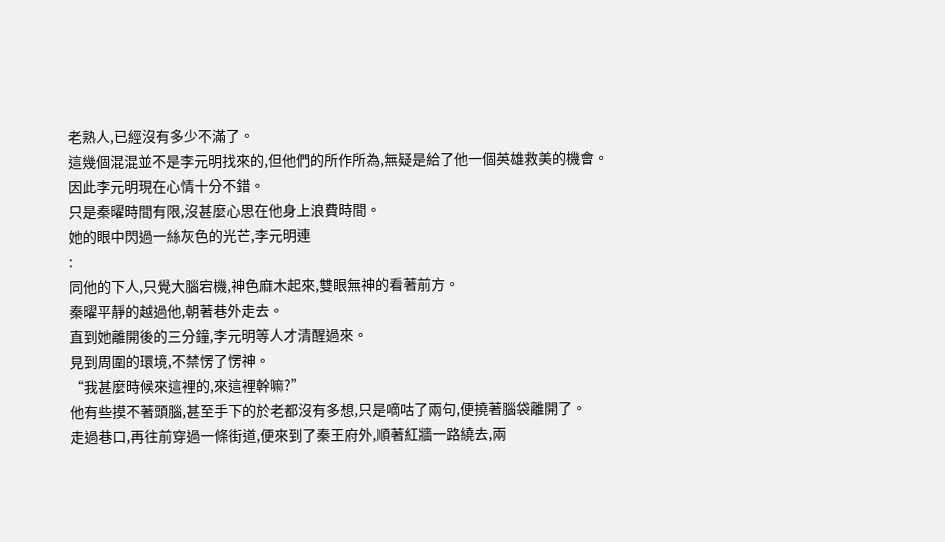老熟人,已經沒有多少不滿了。
這幾個混混並不是李元明找來的,但他們的所作所為,無疑是給了他一個英雄救美的機會。
因此李元明現在心情十分不錯。
只是秦曜時間有限,沒甚麼心思在他身上浪費時間。
她的眼中閃過一絲灰色的光芒,李元明連
:
同他的下人,只覺大腦宕機,神色麻木起來,雙眼無神的看著前方。
秦曜平靜的越過他,朝著巷外走去。
直到她離開後的三分鐘,李元明等人才清醒過來。
見到周圍的環境,不禁愣了愣神。
“我甚麼時候來這裡的,來這裡幹嘛?”
他有些摸不著頭腦,甚至手下的於老都沒有多想,只是嘀咕了兩句,便撓著腦袋離開了。
走過巷口,再往前穿過一條街道,便來到了秦王府外,順著紅牆一路繞去,兩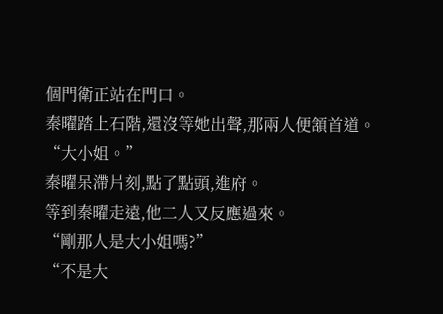個門衛正站在門口。
秦曜踏上石階,還沒等她出聲,那兩人便頷首道。
“大小姐。”
秦曜呆滯片刻,點了點頭,進府。
等到秦曜走遠,他二人又反應過來。
“剛那人是大小姐嗎?”
“不是大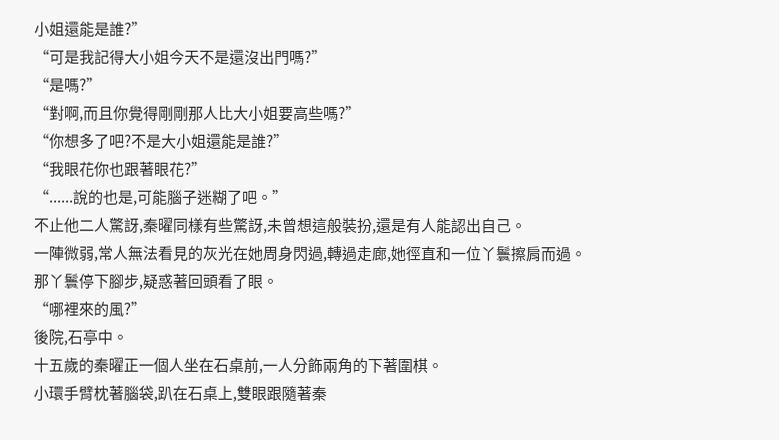小姐還能是誰?”
“可是我記得大小姐今天不是還沒出門嗎?”
“是嗎?”
“對啊,而且你覺得剛剛那人比大小姐要高些嗎?”
“你想多了吧?不是大小姐還能是誰?”
“我眼花你也跟著眼花?”
“......說的也是,可能腦子迷糊了吧。”
不止他二人驚訝,秦曜同樣有些驚訝,未曾想這般裝扮,還是有人能認出自己。
一陣微弱,常人無法看見的灰光在她周身閃過,轉過走廊,她徑直和一位丫鬟擦肩而過。
那丫鬟停下腳步,疑惑著回頭看了眼。
“哪裡來的風?”
後院,石亭中。
十五歲的秦曜正一個人坐在石桌前,一人分飾兩角的下著圍棋。
小環手臂枕著腦袋,趴在石桌上,雙眼跟隨著秦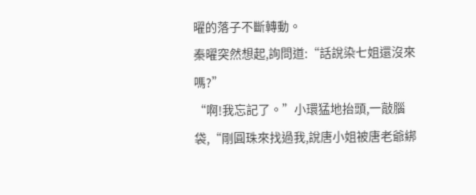曜的落子不斷轉動。
秦曜突然想起,詢問道:“話說染七姐還沒來嗎?”
“啊!我忘記了。”小環猛地抬頭,一敲腦袋,“剛圓珠來找過我,說唐小姐被唐老爺綁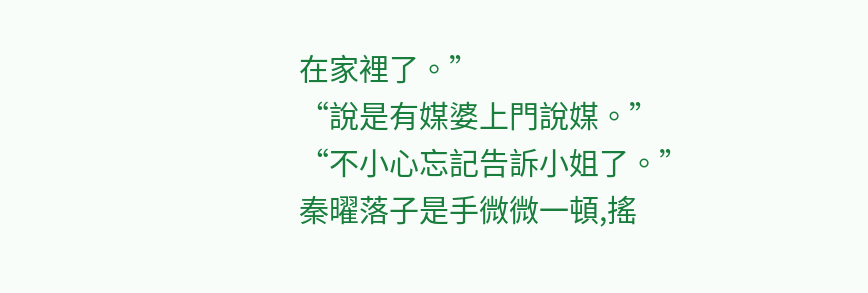在家裡了。”
“說是有媒婆上門說媒。”
“不小心忘記告訴小姐了。”
秦曜落子是手微微一頓,搖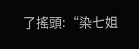了搖頭:“染七姐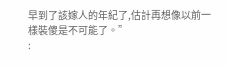早到了該嫁人的年紀了,估計再想像以前一樣裝傻是不可能了。”
: